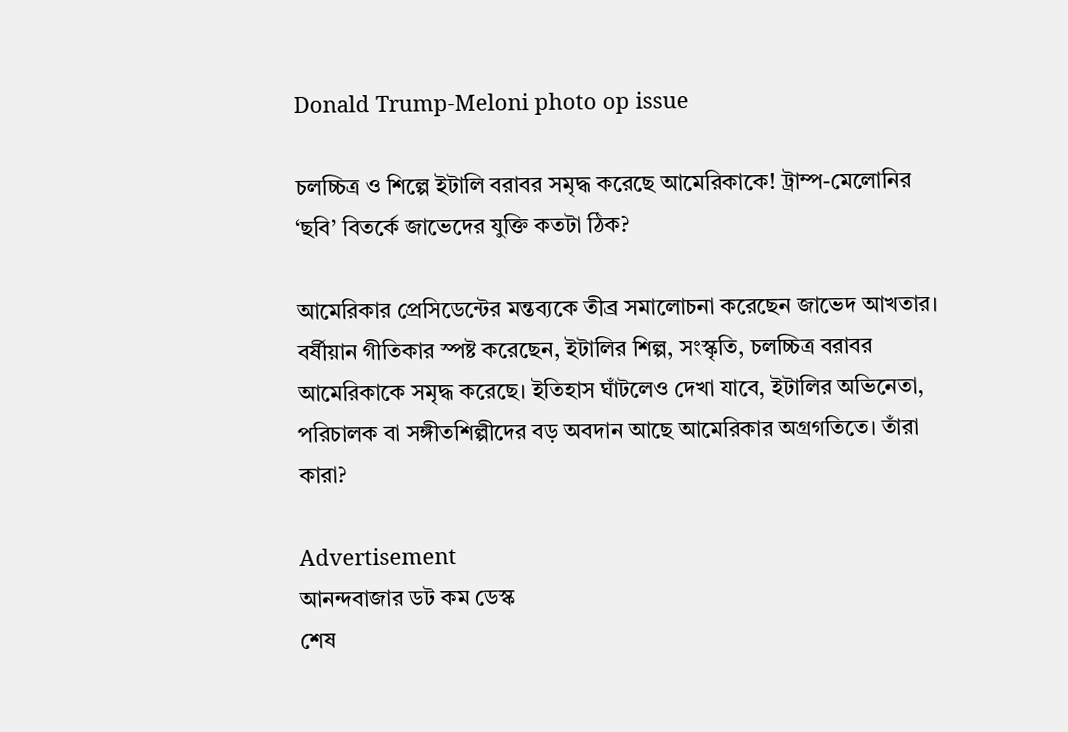Donald Trump-Meloni photo op issue

চলচ্চিত্র ও শিল্পে ইটালি বরাবর সমৃদ্ধ করেছে আমেরিকাকে! ট্রাম্প-মেলোনির ‘ছবি’ বিতর্কে জাভেদের যুক্তি কতটা ঠিক?

আমেরিকার প্রেসিডেন্টের মন্তব্যকে তীব্র সমালোচনা করেছেন জাভেদ আখতার। বর্ষীয়ান গীতিকার স্পষ্ট করেছেন, ইটালির শিল্প, সংস্কৃতি, চলচ্চিত্র বরাবর আমেরিকাকে সমৃদ্ধ করেছে। ইতিহাস ঘাঁটলেও দেখা যাবে, ইটালির অভিনেতা, পরিচালক বা সঙ্গীতশিল্পীদের বড় অবদান আছে আমেরিকার অগ্রগতিতে। তাঁরা কারা?

Advertisement
আনন্দবাজার ডট কম ডেস্ক
শেষ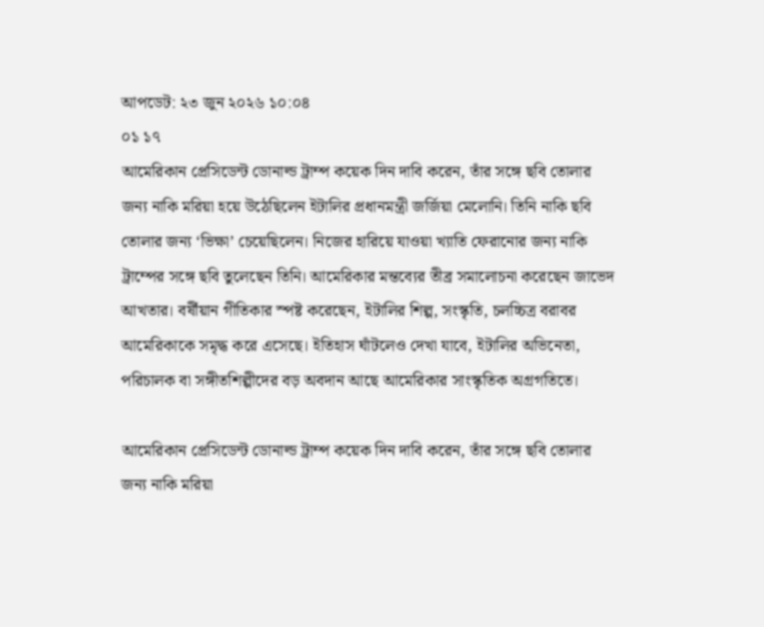আপডেট: ২৩ জুন ২০২৬ ১০:০৪
০১ ১৭
আমেরিকান প্রেসিডেন্ট ডোনাল্ড ট্রাম্প কয়েক দিন দাবি করেন, তাঁর সঙ্গে ছবি তোলার জন্য নাকি মরিয়া হয়ে উঠেছিলেন ইটালির প্রধানমন্ত্রী জর্জিয়া মেলোনি। তিনি নাকি ছবি তোলার জন্য ‘ভিক্ষা’ চেয়েছিলেন। নিজের হারিয়ে যাওয়া খ্যাতি ফেরানোর জন্য নাকি ট্রাম্পের সঙ্গে ছবি তুলেছেন তিনি। আমেরিকার মন্তব্যের তীব্র সমালোচনা করেছেন জাভেদ আখতার। বর্ষীয়ান গীতিকার স্পষ্ট করেছেন, ইটালির শিল্প, সংস্কৃতি, চলচ্চিত্র বরাবর আমেরিকাকে সমৃদ্ধ করে এসেছে। ইতিহাস ঘাঁটলেও দেখা যাবে, ইটালির অভিনেতা, পরিচালক বা সঙ্গীতশিল্পীদের বড় অবদান আছে আমেরিকার সাংস্কৃতিক অগ্রগতিতে।

আমেরিকান প্রেসিডেন্ট ডোনাল্ড ট্রাম্প কয়েক দিন দাবি করেন, তাঁর সঙ্গে ছবি তোলার জন্য নাকি মরিয়া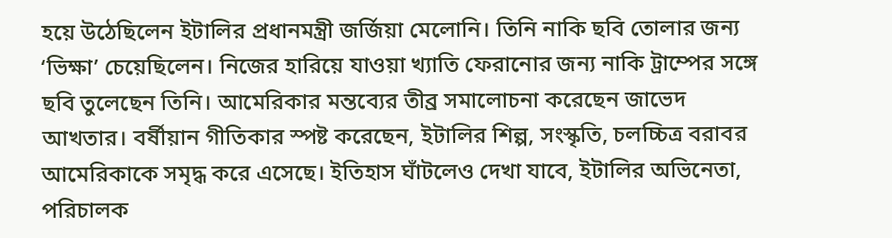হয়ে উঠেছিলেন ইটালির প্রধানমন্ত্রী জর্জিয়া মেলোনি। তিনি নাকি ছবি তোলার জন্য ‘ভিক্ষা’ চেয়েছিলেন। নিজের হারিয়ে যাওয়া খ্যাতি ফেরানোর জন্য নাকি ট্রাম্পের সঙ্গে ছবি তুলেছেন তিনি। আমেরিকার মন্তব্যের তীব্র সমালোচনা করেছেন জাভেদ আখতার। বর্ষীয়ান গীতিকার স্পষ্ট করেছেন, ইটালির শিল্প, সংস্কৃতি, চলচ্চিত্র বরাবর আমেরিকাকে সমৃদ্ধ করে এসেছে। ইতিহাস ঘাঁটলেও দেখা যাবে, ইটালির অভিনেতা, পরিচালক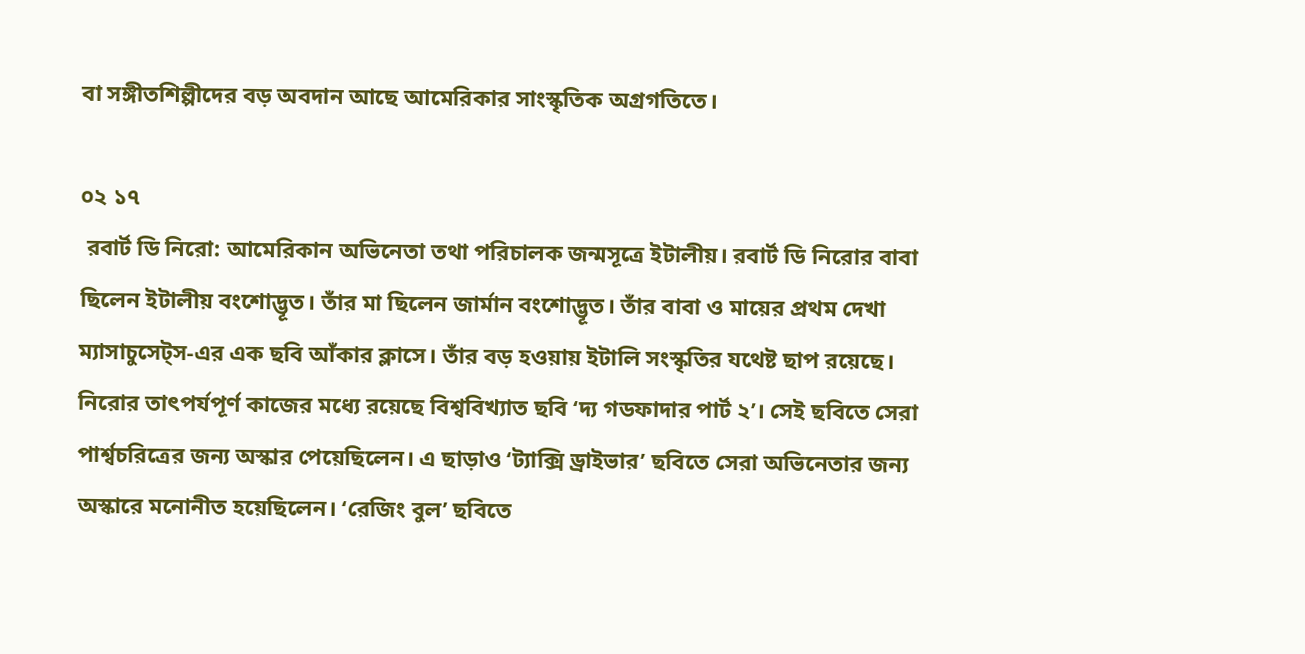বা সঙ্গীতশিল্পীদের বড় অবদান আছে আমেরিকার সাংস্কৃতিক অগ্রগতিতে।

০২ ১৭
 রবার্ট ডি নিরো: আমেরিকান অভিনেতা তথা পরিচালক জন্মসূত্রে ইটালীয়। রবার্ট ডি নিরোর বাবা ছিলেন ইটালীয় ব‌ংশোদ্ভূত। তাঁর মা ছিলেন জার্মান বংশোদ্ভূত। তাঁর বাবা ও মায়ের প্রথম দেখা ম্যাসাচুসেট্‌স-এর এক ছবি আঁকার ক্লাসে। তাঁর বড় হওয়ায় ইটালি সংস্কৃতির যথেষ্ট ছাপ রয়েছে। নিরোর তাৎপর্যপূর্ণ কাজের মধ্যে রয়েছে বিশ্ববিখ্যাত ছবি ‘দ্য গডফাদার পার্ট ২’। সেই ছবিতে সেরা পার্শ্বচরিত্রের জন্য অস্কার পেয়েছিলেন। এ ছাড়াও ‘ট্যাক্সি ড্রাইভার’ ছবিতে সেরা অভিনেতার জন্য অস্কারে মনোনীত হয়েছিলেন। ‘রেজিং বুল’ ছবিতে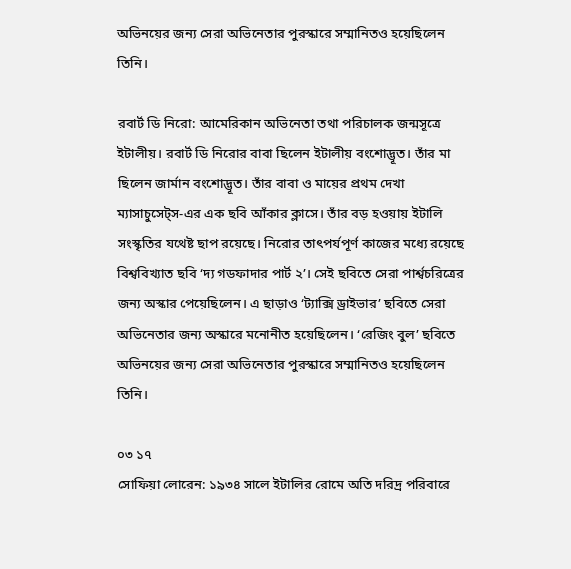অভিনয়ের জন্য সেরা অভিনেতার পুরস্কারে সম্মানিতও হয়েছিলেন তিনি।

রবার্ট ডি নিরো: আমেরিকান অভিনেতা তথা পরিচালক জন্মসূত্রে ইটালীয়। রবার্ট ডি নিরোর বাবা ছিলেন ইটালীয় ব‌ংশোদ্ভূত। তাঁর মা ছিলেন জার্মান বংশোদ্ভূত। তাঁর বাবা ও মায়ের প্রথম দেখা ম্যাসাচুসেট্‌স-এর এক ছবি আঁকার ক্লাসে। তাঁর বড় হওয়ায় ইটালি সংস্কৃতির যথেষ্ট ছাপ রয়েছে। নিরোর তাৎপর্যপূর্ণ কাজের মধ্যে রয়েছে বিশ্ববিখ্যাত ছবি ‘দ্য গডফাদার পার্ট ২’। সেই ছবিতে সেরা পার্শ্বচরিত্রের জন্য অস্কার পেয়েছিলেন। এ ছাড়াও ‘ট্যাক্সি ড্রাইভার’ ছবিতে সেরা অভিনেতার জন্য অস্কারে মনোনীত হয়েছিলেন। ‘রেজিং বুল’ ছবিতে অভিনয়ের জন্য সেরা অভিনেতার পুরস্কারে সম্মানিতও হয়েছিলেন তিনি।

০৩ ১৭
সোফিয়া লোরেন: ১৯৩৪ সালে ইটালির রোমে অতি দরিদ্র পরিবারে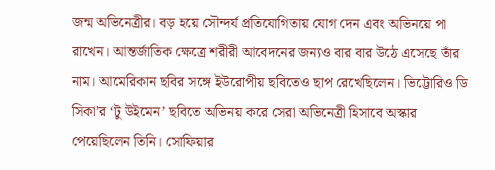জন্ম অভিনেত্রীর। বড় হয়ে সৌন্দর্য প্রতিযোগিতায় যোগ দেন এবং অভিনয়ে পা রাখেন। আন্তর্জাতিক ক্ষেত্রে শরীরী আবেদনের জন্যও বার বার উঠে এসেছে তাঁর নাম। আমেরিকান ছবির সঙ্গে ইউরোপীয় ছবিতেও ছাপ রেখেছিলেন। ভিট্টোরিও ডি সিকা’র ‘টু উইমেন’ ছবিতে অভিনয় করে সেরা অভিনেত্রী হিসাবে অস্কার পেয়েছিলেন তিনি। সোফিয়ার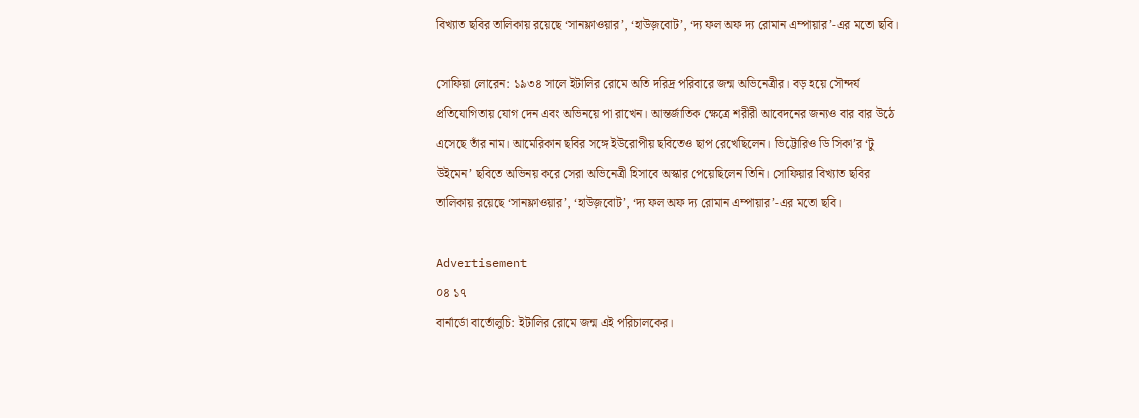বিখ্যাত ছবির তালিকায় রয়েছে ‘সানফ্লাওয়ার’, ‘হাউজ়বোট’, ‘দ্য ফল অফ দ্য রোমান এম্পায়ার’-এর মতো ছবি।

সোফিয়া লোরেন: ১৯৩৪ সালে ইটালির রোমে অতি দরিদ্র পরিবারে জন্ম অভিনেত্রীর। বড় হয়ে সৌন্দর্য প্রতিযোগিতায় যোগ দেন এবং অভিনয়ে পা রাখেন। আন্তর্জাতিক ক্ষেত্রে শরীরী আবেদনের জন্যও বার বার উঠে এসেছে তাঁর নাম। আমেরিকান ছবির সঙ্গে ইউরোপীয় ছবিতেও ছাপ রেখেছিলেন। ভিট্টোরিও ডি সিকা’র ‘টু উইমেন’ ছবিতে অভিনয় করে সেরা অভিনেত্রী হিসাবে অস্কার পেয়েছিলেন তিনি। সোফিয়ার বিখ্যাত ছবির তালিকায় রয়েছে ‘সানফ্লাওয়ার’, ‘হাউজ়বোট’, ‘দ্য ফল অফ দ্য রোমান এম্পায়ার’-এর মতো ছবি।

Advertisement
০৪ ১৭
বার্নার্ডো বার্তোলুচি: ইটালির রোমে জন্ম এই পরিচালকের।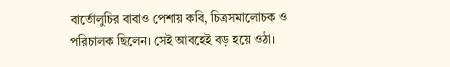বার্তোলুচির বাবাও পেশায় কবি, চিত্রসমালোচক ও পরিচালক ছিলেন। সেই আবহেই বড় হয়ে ওঠা।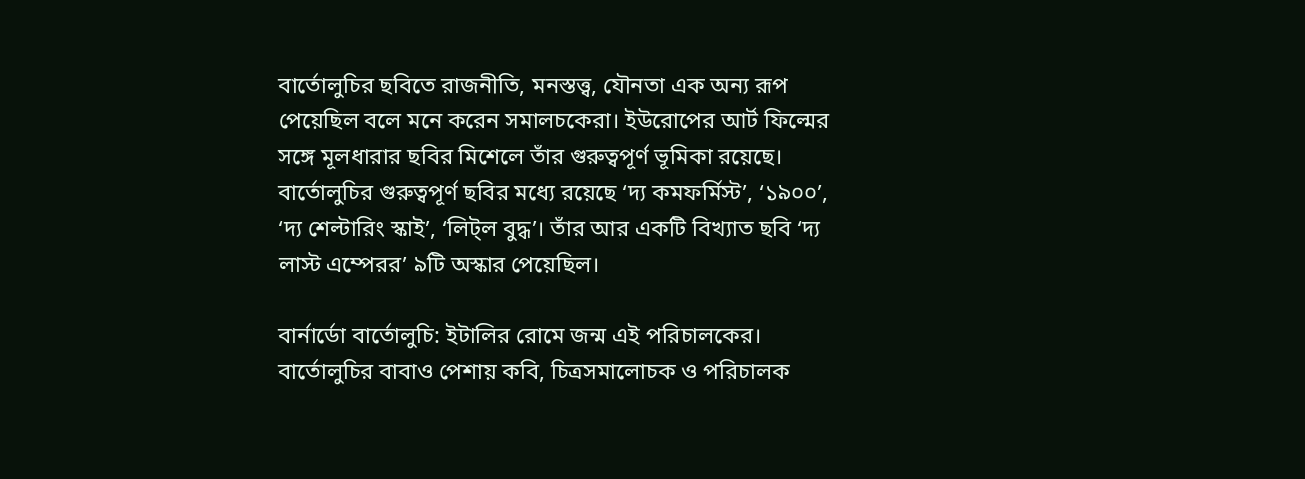বার্তোলুচির ছবিতে রাজনীতি, মনস্তত্ত্ব, যৌনতা এক অন্য রূপ পেয়েছিল বলে মনে করেন সমালচকেরা। ইউরোপের আর্ট ফিল্মের সঙ্গে মূলধারার ছবির মিশেলে তাঁর গুরুত্বপূর্ণ ভূমিকা রয়েছে। বার্তোলুচির গুরুত্বপূর্ণ ছবির মধ্যে রয়েছে ‘দ্য কমফর্মিস্ট’, ‘১৯০০’, ‘দ্য শেল্টারিং স্কাই’, ‘লিট্‌ল বুদ্ধ’। তাঁর আর একটি বিখ্যাত ছবি ‘দ্য লাস্ট এম্পেরর’ ৯টি অস্কার পেয়েছিল।

বার্নার্ডো বার্তোলুচি: ইটালির রোমে জন্ম এই পরিচালকের। বার্তোলুচির বাবাও পেশায় কবি, চিত্রসমালোচক ও পরিচালক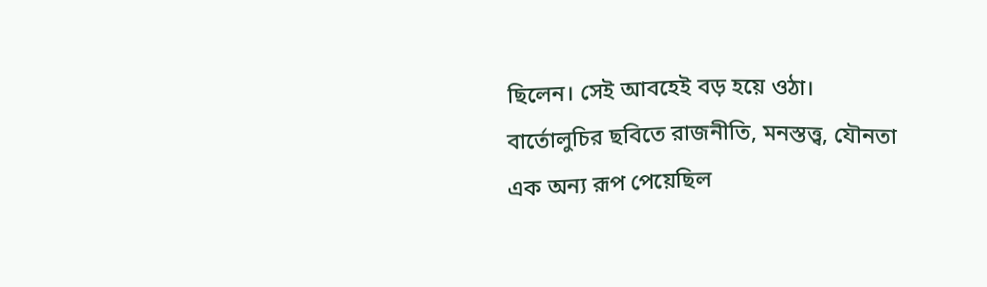ছিলেন। সেই আবহেই বড় হয়ে ওঠা। বার্তোলুচির ছবিতে রাজনীতি, মনস্তত্ত্ব, যৌনতা এক অন্য রূপ পেয়েছিল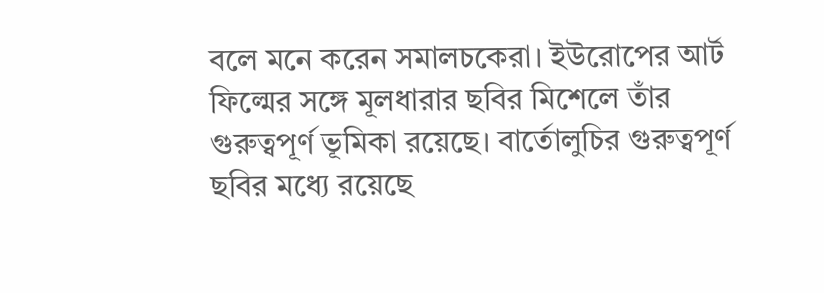বলে মনে করেন সমালচকেরা। ইউরোপের আর্ট ফিল্মের সঙ্গে মূলধারার ছবির মিশেলে তাঁর গুরুত্বপূর্ণ ভূমিকা রয়েছে। বার্তোলুচির গুরুত্বপূর্ণ ছবির মধ্যে রয়েছে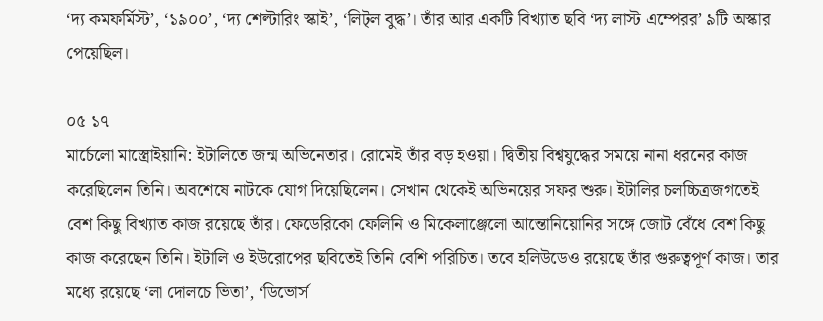‘দ্য কমফর্মিস্ট’, ‘১৯০০’, ‘দ্য শেল্টারিং স্কাই’, ‘লিট্‌ল বুদ্ধ’। তাঁর আর একটি বিখ্যাত ছবি ‘দ্য লাস্ট এম্পেরর’ ৯টি অস্কার পেয়েছিল।

০৫ ১৭
মার্চেলো মাস্ত্রোইয়ানি: ইটালিতে জন্ম অভিনেতার। রোমেই তাঁর বড় হওয়া। দ্বিতীয় বিশ্বযুদ্ধের সময়ে নানা ধরনের কাজ করেছিলেন তিনি। অবশেষে নাটকে যোগ দিয়েছিলেন। সেখান থেকেই অভিনয়ের সফর শুরু। ইটালির চলচ্চিত্রজগতেই বেশ কিছু বিখ্যাত কাজ রয়েছে তাঁর। ফেডেরিকো ফেলিনি ও মিকেলাঞ্জেলো আন্তোনিয়োনির সঙ্গে জোট বেঁধে বেশ কিছু কাজ করেছেন তিনি। ইটালি ও ইউরোপের ছবিতেই তিনি বেশি পরিচিত। তবে হলিউডেও রয়েছে তাঁর গুরুত্বপূর্ণ কাজ। তার মধ্যে রয়েছে ‘লা দোলচে ভিতা’, ‘ডিভোর্স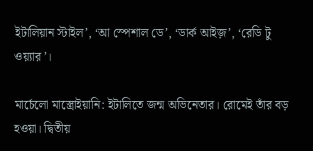ইটালিয়ান স্টাইল’, ‘আ স্পেশাল ডে’, ‘ডার্ক আইজ়’, ‘রেডি টু ওয়্যার’।

মার্চেলো মাস্ত্রোইয়ানি: ইটালিতে জন্ম অভিনেতার। রোমেই তাঁর বড় হওয়া। দ্বিতীয়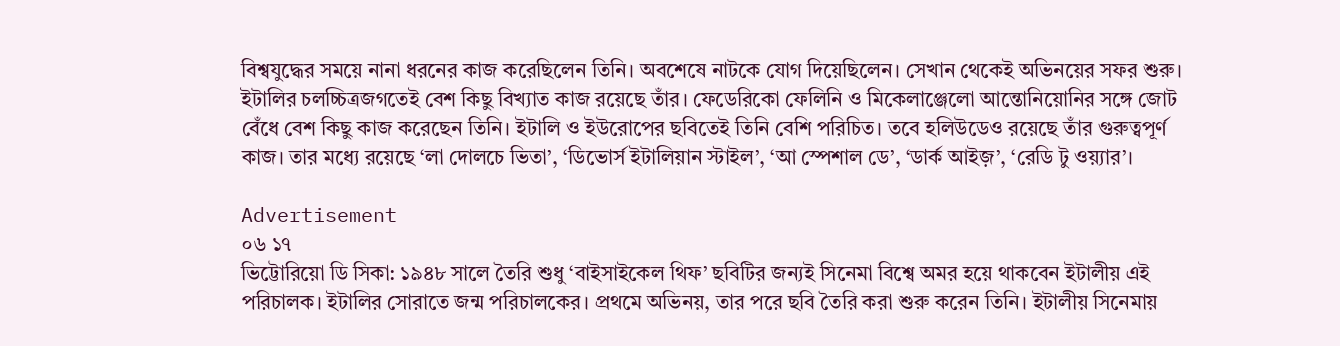বিশ্বযুদ্ধের সময়ে নানা ধরনের কাজ করেছিলেন তিনি। অবশেষে নাটকে যোগ দিয়েছিলেন। সেখান থেকেই অভিনয়ের সফর শুরু। ইটালির চলচ্চিত্রজগতেই বেশ কিছু বিখ্যাত কাজ রয়েছে তাঁর। ফেডেরিকো ফেলিনি ও মিকেলাঞ্জেলো আন্তোনিয়োনির সঙ্গে জোট বেঁধে বেশ কিছু কাজ করেছেন তিনি। ইটালি ও ইউরোপের ছবিতেই তিনি বেশি পরিচিত। তবে হলিউডেও রয়েছে তাঁর গুরুত্বপূর্ণ কাজ। তার মধ্যে রয়েছে ‘লা দোলচে ভিতা’, ‘ডিভোর্স ইটালিয়ান স্টাইল’, ‘আ স্পেশাল ডে’, ‘ডার্ক আইজ়’, ‘রেডি টু ওয়্যার’।

Advertisement
০৬ ১৭
ভিট্টোরিয়ো ডি সিকা: ১৯৪৮ সালে তৈরি শুধু ‘বাইসাইকেল থিফ’ ছবিটির জন্যই সিনেমা বিশ্বে অমর হয়ে থাকবেন ইটালীয় এই পরিচালক। ইটালির সোরাতে জন্ম পরিচালকের। প্রথমে অভিনয়, তার পরে ছবি তৈরি করা শুরু করেন তিনি। ইটালীয় সিনেমায়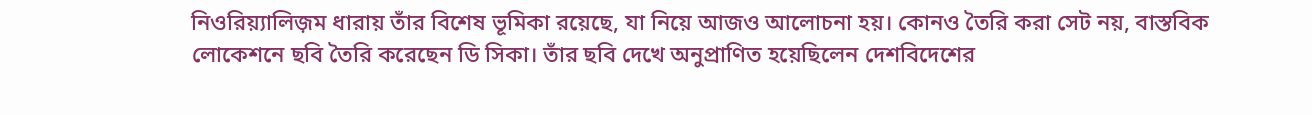নিওরিয়্যালিজ়ম ধারায় তাঁর বিশেষ ভূমিকা রয়েছে, যা নিয়ে আজও আলোচনা হয়। কোনও তৈরি করা সেট নয়, বাস্তবিক লোকেশনে ছবি তৈরি করেছেন ডি সিকা। তাঁর ছবি দেখে অনুপ্রাণিত হয়েছিলেন দেশবিদেশের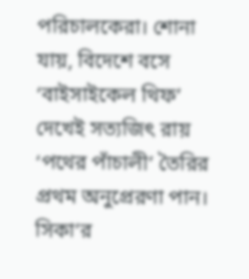পরিচালকেরা। শোনা যায়, বিদেশে বসে ‘বাইসাইকেল থিফ’ দেখেই সত্যজিৎ রায় ‘পথের পাঁচালী’ তৈরির প্রথম অনুপ্রেরণা পান। সিকা’র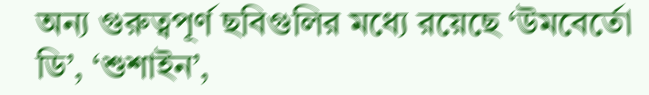অন্য গুরুত্বপূর্ণ ছবিগুলির মধ্যে রয়েছে ‘উমবের্তো ডি’, ‘শুশাইন’,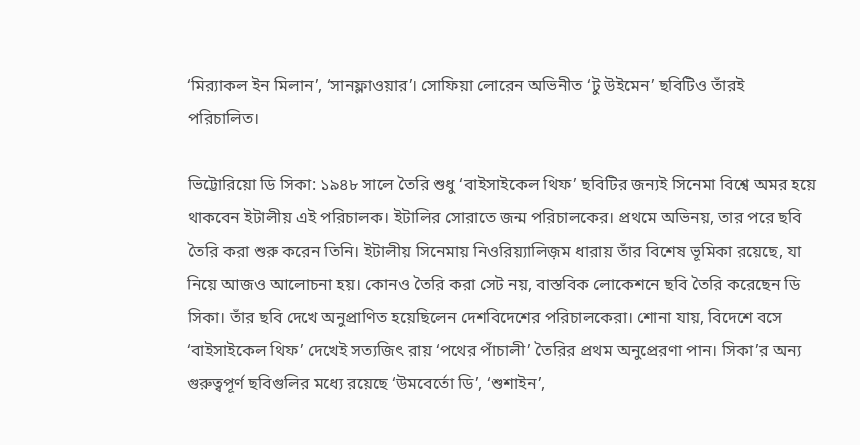‘মির‌্যাকল ইন মিলান’, ‘সানফ্লাওয়ার’। সোফিয়া লোরেন অভিনীত ‘টু উইমেন’ ছবিটিও তাঁরই পরিচালিত।

ভিট্টোরিয়ো ডি সিকা: ১৯৪৮ সালে তৈরি শুধু ‘বাইসাইকেল থিফ’ ছবিটির জন্যই সিনেমা বিশ্বে অমর হয়ে থাকবেন ইটালীয় এই পরিচালক। ইটালির সোরাতে জন্ম পরিচালকের। প্রথমে অভিনয়, তার পরে ছবি তৈরি করা শুরু করেন তিনি। ইটালীয় সিনেমায় নিওরিয়্যালিজ়ম ধারায় তাঁর বিশেষ ভূমিকা রয়েছে, যা নিয়ে আজও আলোচনা হয়। কোনও তৈরি করা সেট নয়, বাস্তবিক লোকেশনে ছবি তৈরি করেছেন ডি সিকা। তাঁর ছবি দেখে অনুপ্রাণিত হয়েছিলেন দেশবিদেশের পরিচালকেরা। শোনা যায়, বিদেশে বসে ‘বাইসাইকেল থিফ’ দেখেই সত্যজিৎ রায় ‘পথের পাঁচালী’ তৈরির প্রথম অনুপ্রেরণা পান। সিকা’র অন্য গুরুত্বপূর্ণ ছবিগুলির মধ্যে রয়েছে ‘উমবের্তো ডি’, ‘শুশাইন’,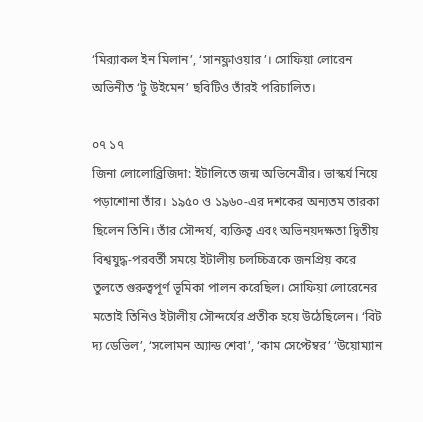‘মির‌্যাকল ইন মিলান’, ‘সানফ্লাওয়ার’। সোফিয়া লোরেন অভিনীত ‘টু উইমেন’ ছবিটিও তাঁরই পরিচালিত।

০৭ ১৭
জিনা লোলোব্রিজিদা: ইটালিতে জন্ম অভিনেত্রীর। ভাস্কর্য নিয়ে পড়াশোনা তাঁর। ১৯৫০ ও ১৯৬০-এর দশকের অন্যতম তারকা ছিলেন তিনি। তাঁর সৌন্দর্য, ব্যক্তিত্ব এবং অভিনয়দক্ষতা দ্বিতীয় বিশ্বযুদ্ধ-পরবর্তী সময়ে ইটালীয় চলচ্চিত্রকে জনপ্রিয় করে তুলতে গুরুত্বপূর্ণ ভূমিকা পালন করেছিল। সোফিয়া লোরেনের মতোই তিনিও ইটালীয় সৌন্দর্যের প্রতীক হয়ে উঠেছিলেন। ‘বিট দ্য ডেভিল’, ‘সলোমন অ্যান্ড শেবা’, ‘কাম সেপ্টেম্বর’ ‘উয়োম্যান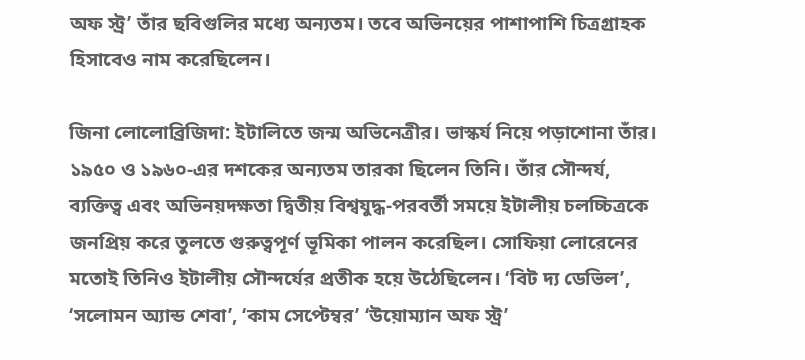অফ স্ট্র’ তাঁর ছবিগুলির মধ্যে অন্যতম। তবে অভিনয়ের পাশাপাশি চিত্রগ্রাহক হিসাবেও নাম করেছিলেন।

জিনা লোলোব্রিজিদা: ইটালিতে জন্ম অভিনেত্রীর। ভাস্কর্য নিয়ে পড়াশোনা তাঁর। ১৯৫০ ও ১৯৬০-এর দশকের অন্যতম তারকা ছিলেন তিনি। তাঁর সৌন্দর্য, ব্যক্তিত্ব এবং অভিনয়দক্ষতা দ্বিতীয় বিশ্বযুদ্ধ-পরবর্তী সময়ে ইটালীয় চলচ্চিত্রকে জনপ্রিয় করে তুলতে গুরুত্বপূর্ণ ভূমিকা পালন করেছিল। সোফিয়া লোরেনের মতোই তিনিও ইটালীয় সৌন্দর্যের প্রতীক হয়ে উঠেছিলেন। ‘বিট দ্য ডেভিল’, ‘সলোমন অ্যান্ড শেবা’, ‘কাম সেপ্টেম্বর’ ‘উয়োম্যান অফ স্ট্র’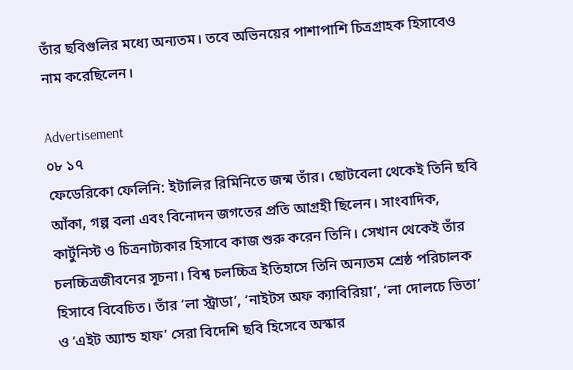তাঁর ছবিগুলির মধ্যে অন্যতম। তবে অভিনয়ের পাশাপাশি চিত্রগ্রাহক হিসাবেও নাম করেছিলেন।

Advertisement
০৮ ১৭
ফেডেরিকো ফেলিনি: ইটালির রিমিনিতে জন্ম তাঁর। ছোটবেলা থেকেই তিনি ছবি আঁকা, গল্প বলা এবং বিনোদন জগতের প্রতি আগ্রহী ছিলেন। সাংবাদিক, কার্টুনিস্ট ও চিত্রনাট্যকার হিসাবে কাজ শুরু করেন তিনি। সেখান থেকেই তাঁর চলচ্চিত্রজীবনের সূচনা। বিশ্ব চলচ্চিত্র ইতিহাসে তিনি অন্যতম শ্রেষ্ঠ পরিচালক হিসাবে বিবেচিত। তাঁর ‘লা স্ট্রাডা’, ‘নাইটস অফ ক্যাবিরিয়া’, ‘লা দোলচে ভিতা’ ও ‘এইট অ্যান্ড হাফ’ সেরা বিদেশি ছবি হিসেবে অস্কার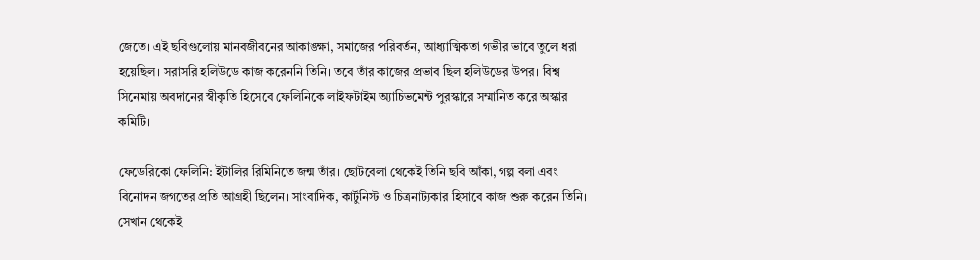জেতে। এই ছবিগুলোয় মানবজীবনের আকাঙ্ক্ষা, সমাজের পরিবর্তন, আধ্যাত্মিকতা গভীর ভাবে তুলে ধরা হয়েছিল। সরাসরি হলিউডে কাজ করেননি তিনি। তবে তাঁর কাজের প্রভাব ছিল হলিউডের উপর। বিশ্ব সিনেমায় অবদানের স্বীকৃতি হিসেবে ফেলিনিকে লাইফটাইম অ্যাচিভমেন্ট পুরস্কারে সম্মানিত করে অস্কার কমিটি।

ফেডেরিকো ফেলিনি: ইটালির রিমিনিতে জন্ম তাঁর। ছোটবেলা থেকেই তিনি ছবি আঁকা, গল্প বলা এবং বিনোদন জগতের প্রতি আগ্রহী ছিলেন। সাংবাদিক, কার্টুনিস্ট ও চিত্রনাট্যকার হিসাবে কাজ শুরু করেন তিনি। সেখান থেকেই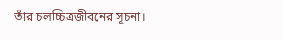তাঁর চলচ্চিত্রজীবনের সূচনা।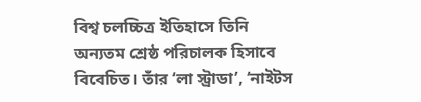বিশ্ব চলচ্চিত্র ইতিহাসে তিনি অন্যতম শ্রেষ্ঠ পরিচালক হিসাবে বিবেচিত। তাঁর ‘লা স্ট্রাডা’, ‘নাইটস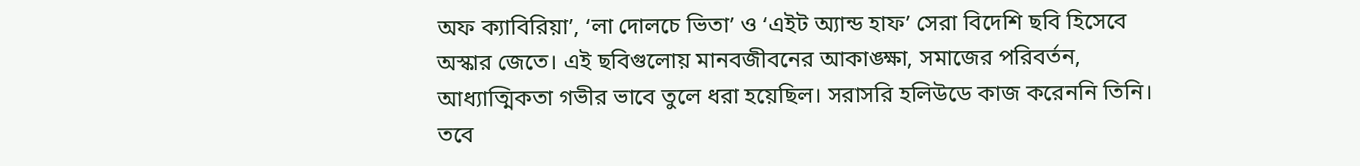অফ ক্যাবিরিয়া’, ‘লা দোলচে ভিতা’ ও ‘এইট অ্যান্ড হাফ’ সেরা বিদেশি ছবি হিসেবে অস্কার জেতে। এই ছবিগুলোয় মানবজীবনের আকাঙ্ক্ষা, সমাজের পরিবর্তন, আধ্যাত্মিকতা গভীর ভাবে তুলে ধরা হয়েছিল। সরাসরি হলিউডে কাজ করেননি তিনি। তবে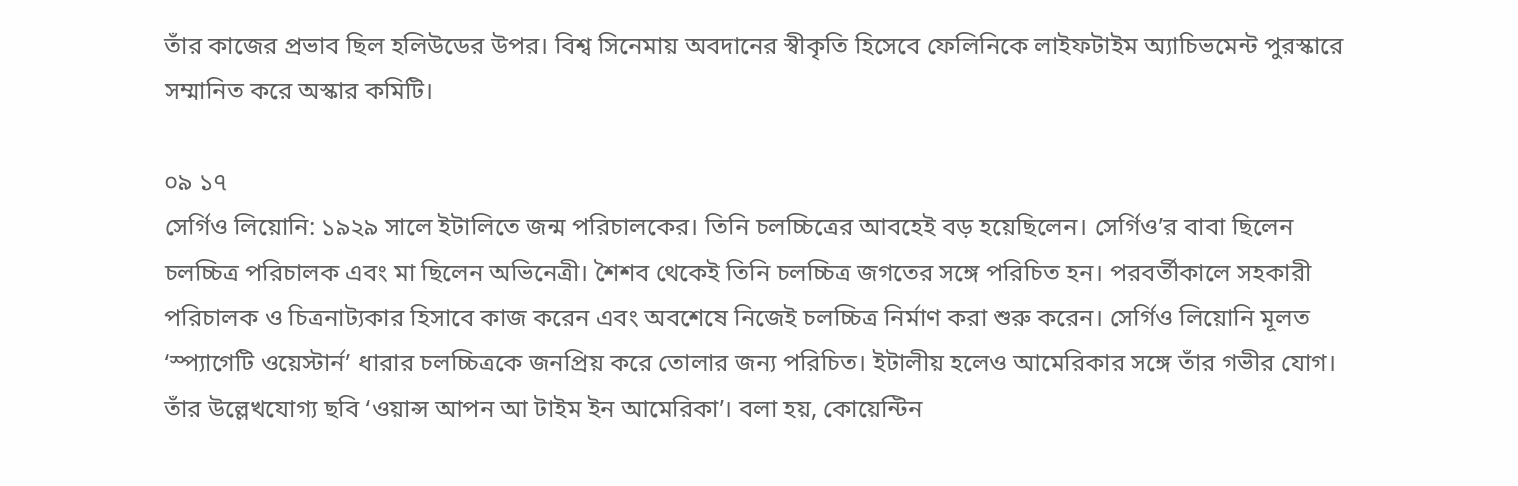তাঁর কাজের প্রভাব ছিল হলিউডের উপর। বিশ্ব সিনেমায় অবদানের স্বীকৃতি হিসেবে ফেলিনিকে লাইফটাইম অ্যাচিভমেন্ট পুরস্কারে সম্মানিত করে অস্কার কমিটি।

০৯ ১৭
সের্গিও লিয়োনি: ১৯২৯ সালে ইটালিতে জন্ম পরিচালকের। তিনি চলচ্চিত্রের আবহেই বড় হয়েছিলেন। সের্গিও’র বাবা ছিলেন চলচ্চিত্র পরিচালক এবং মা ছিলেন অভিনেত্রী। শৈশব থেকেই তিনি চলচ্চিত্র জগতের সঙ্গে পরিচিত হন। পরবর্তীকালে সহকারী পরিচালক ও চিত্রনাট্যকার হিসাবে কাজ করেন এবং অবশেষে নিজেই চলচ্চিত্র নির্মাণ করা শুরু করেন। সের্গিও লিয়োনি মূলত ‘স্প্যাগেটি ওয়েস্টার্ন’ ধারার চলচ্চিত্রকে জনপ্রিয় করে তোলার জন্য পরিচিত। ইটালীয় হলেও আমেরিকার সঙ্গে তাঁর গভীর যোগ। তাঁর উল্লেখযোগ্য ছবি ‘ওয়ান্স আপন আ টাইম ইন আমেরিকা’। বলা হয়, কোয়েন্টিন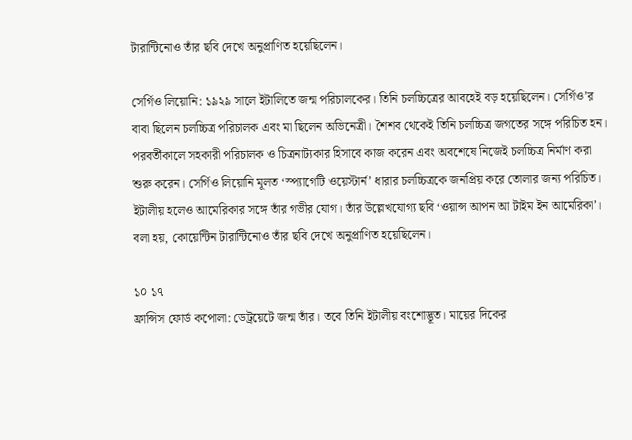টারান্টিনোও তাঁর ছবি দেখে অনুপ্রাণিত হয়েছিলেন।

সের্গিও লিয়োনি: ১৯২৯ সালে ইটালিতে জন্ম পরিচালকের। তিনি চলচ্চিত্রের আবহেই বড় হয়েছিলেন। সের্গিও’র বাবা ছিলেন চলচ্চিত্র পরিচালক এবং মা ছিলেন অভিনেত্রী। শৈশব থেকেই তিনি চলচ্চিত্র জগতের সঙ্গে পরিচিত হন। পরবর্তীকালে সহকারী পরিচালক ও চিত্রনাট্যকার হিসাবে কাজ করেন এবং অবশেষে নিজেই চলচ্চিত্র নির্মাণ করা শুরু করেন। সের্গিও লিয়োনি মূলত ‘স্প্যাগেটি ওয়েস্টার্ন’ ধারার চলচ্চিত্রকে জনপ্রিয় করে তোলার জন্য পরিচিত। ইটালীয় হলেও আমেরিকার সঙ্গে তাঁর গভীর যোগ। তাঁর উল্লেখযোগ্য ছবি ‘ওয়ান্স আপন আ টাইম ইন আমেরিকা’। বলা হয়, কোয়েন্টিন টারান্টিনোও তাঁর ছবি দেখে অনুপ্রাণিত হয়েছিলেন।

১০ ১৭
ফ্রান্সিস ফোর্ড কপোলা: ডেট্রয়েটে জন্ম তাঁর। তবে তিনি ইটালীয় বংশোদ্ভূত। মায়ের দিকের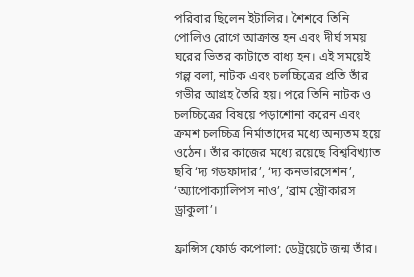পরিবার ছিলেন ইটালির। শৈশবে তিনি পোলিও রোগে আক্রান্ত হন এবং দীর্ঘ সময় ঘরের ভিতর কাটাতে বাধ্য হন। এই সময়েই গল্প বলা, নাটক এবং চলচ্চিত্রের প্রতি তাঁর গভীর আগ্রহ তৈরি হয়। পরে তিনি নাটক ও চলচ্চিত্রের বিষয়ে পড়াশোনা করেন এবং ক্রমশ চলচ্চিত্র নির্মাতাদের মধ্যে অন্যতম হয়ে ওঠেন। তাঁর কাজের মধ্যে রয়েছে বিশ্ববিখ্যাত ছবি ‘দ্য গডফাদার’, ‘দ্য কনভারসেশন’, ‘অ্যাপোক্যালিপস নাও’, ‘ব্রাম স্ট্রোকারস ড্রাকুলা’।

ফ্রান্সিস ফোর্ড কপোলা: ডেট্রয়েটে জন্ম তাঁর।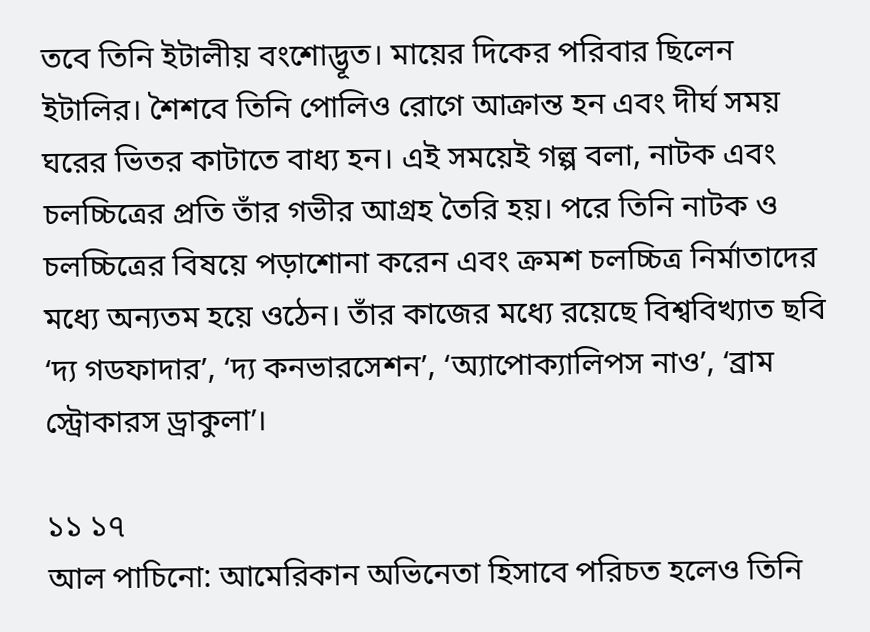তবে তিনি ইটালীয় বংশোদ্ভূত। মায়ের দিকের পরিবার ছিলেন ইটালির। শৈশবে তিনি পোলিও রোগে আক্রান্ত হন এবং দীর্ঘ সময় ঘরের ভিতর কাটাতে বাধ্য হন। এই সময়েই গল্প বলা, নাটক এবং চলচ্চিত্রের প্রতি তাঁর গভীর আগ্রহ তৈরি হয়। পরে তিনি নাটক ও চলচ্চিত্রের বিষয়ে পড়াশোনা করেন এবং ক্রমশ চলচ্চিত্র নির্মাতাদের মধ্যে অন্যতম হয়ে ওঠেন। তাঁর কাজের মধ্যে রয়েছে বিশ্ববিখ্যাত ছবি ‘দ্য গডফাদার’, ‘দ্য কনভারসেশন’, ‘অ্যাপোক্যালিপস নাও’, ‘ব্রাম স্ট্রোকারস ড্রাকুলা’।

১১ ১৭
আল পাচিনো: আমেরিকান অভিনেতা হিসাবে পরিচত হলেও তিনি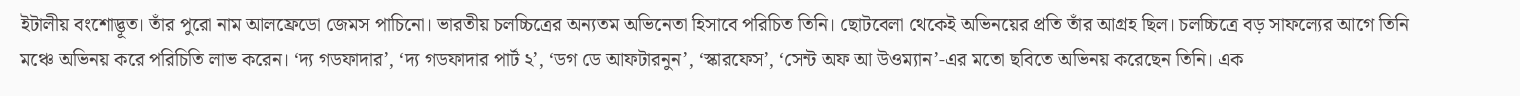ইটালীয় বংশোদ্ভূত। তাঁর পুরো নাম আলফ্রেডো জেমস পাচিনো। ভারতীয় চলচ্চিত্রের অন্যতম অভিনেতা হিসাবে পরিচিত তিনি। ছোটবেলা থেকেই অভিনয়ের প্রতি তাঁর আগ্রহ ছিল। চলচ্চিত্রে বড় সাফল্যের আগে তিনি মঞ্চে অভিনয় করে পরিচিতি লাভ করেন। ‘দ্য গডফাদার’, ‘দ্য গডফাদার পার্ট ২’, ‘ডগ ডে আফটারনুন’, ‘স্কারফেস’, ‘সেন্ট অফ আ উওম্যান’-এর মতো ছবিতে অভিনয় করেছেন তিনি। এক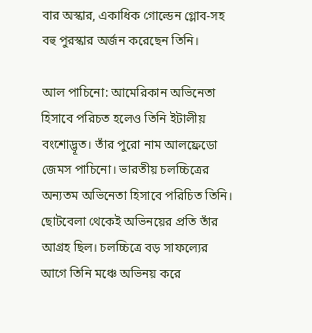বার অস্কার, একাধিক গোল্ডেন গ্লোব-সহ বহু পুরস্কার অর্জন করেছেন তিনি।

আল পাচিনো: আমেরিকান অভিনেতা হিসাবে পরিচত হলেও তিনি ইটালীয় বংশোদ্ভূত। তাঁর পুরো নাম আলফ্রেডো জেমস পাচিনো। ভারতীয় চলচ্চিত্রের অন্যতম অভিনেতা হিসাবে পরিচিত তিনি। ছোটবেলা থেকেই অভিনয়ের প্রতি তাঁর আগ্রহ ছিল। চলচ্চিত্রে বড় সাফল্যের আগে তিনি মঞ্চে অভিনয় করে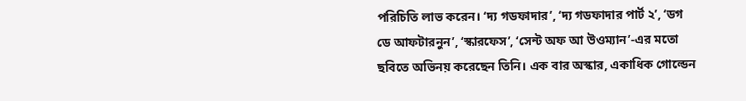পরিচিতি লাভ করেন। ‘দ্য গডফাদার’, ‘দ্য গডফাদার পার্ট ২’, ‘ডগ ডে আফটারনুন’, ‘স্কারফেস’, ‘সেন্ট অফ আ উওম্যান’-এর মতো ছবিতে অভিনয় করেছেন তিনি। এক বার অস্কার, একাধিক গোল্ডেন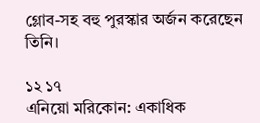গ্লোব-সহ বহু পুরস্কার অর্জন করেছেন তিনি।

১২ ১৭
এনিয়ো মরিকোন: একাধিক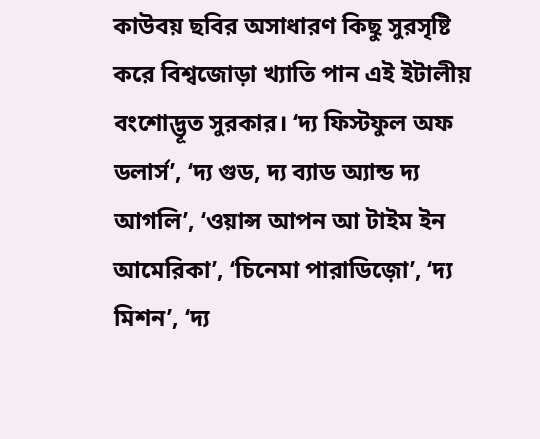কাউবয় ছবির অসাধারণ কিছু সুরসৃষ্টি করে বিশ্বজোড়া খ্যাতি পান এই ইটালীয় বংশোদ্ভূত সুরকার। ‘দ্য ফিস্টফুল অফ ডলার্স’, ‘দ্য গুড, দ্য ব্যাড অ্যান্ড দ্য আগলি’, ‘ওয়ান্স আপন আ টাইম ইন আমেরিকা’, ‘চিনেমা পারাডিজ়ো’, ‘দ্য মিশন’, ‘দ্য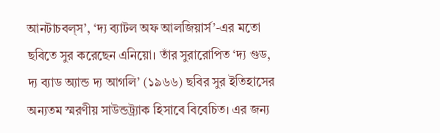আনটাচবল্‌স’, ‘দ্য ব্যাটল অফ আলজিয়ার্স’-এর মতো ছবিতে সুর করেছেন এনিয়ো। তাঁর সুরারোপিত ‘দ্য গুড, দ্য ব্যাড অ্যান্ড দ্য আগলি’ (১৯৬৬) ছবির সুর ইতিহাসের অন্যতম স্মরণীয় সাউন্ডট্র্যাক হিসাবে বিবেচিত। এর জন্য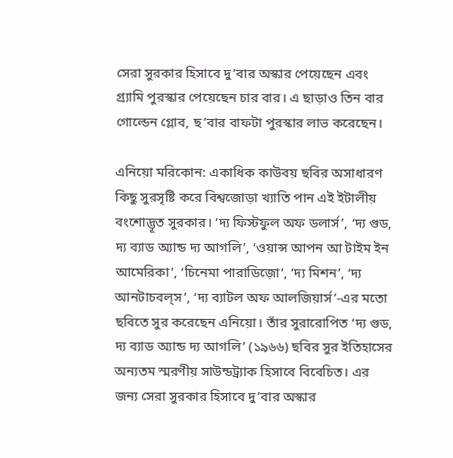সেরা সুরকার হিসাবে দু’বার অস্কার পেয়েছেন এবং গ্র্যামি পুরস্কার পেয়েছেন চার বার। এ ছাড়াও তিন বার গোল্ডেন গ্লোব, ছ’বার বাফটা পুরস্কার লাভ করেছেন।

এনিয়ো মরিকোন: একাধিক কাউবয় ছবির অসাধারণ কিছু সুরসৃষ্টি করে বিশ্বজোড়া খ্যাতি পান এই ইটালীয় বংশোদ্ভূত সুরকার। ‘দ্য ফিস্টফুল অফ ডলার্স’, ‘দ্য গুড, দ্য ব্যাড অ্যান্ড দ্য আগলি’, ‘ওয়ান্স আপন আ টাইম ইন আমেরিকা’, ‘চিনেমা পারাডিজ়ো’, ‘দ্য মিশন’, ‘দ্য আনটাচবল্‌স’, ‘দ্য ব্যাটল অফ আলজিয়ার্স’-এর মতো ছবিতে সুর করেছেন এনিয়ো। তাঁর সুরারোপিত ‘দ্য গুড, দ্য ব্যাড অ্যান্ড দ্য আগলি’ (১৯৬৬) ছবির সুর ইতিহাসের অন্যতম স্মরণীয় সাউন্ডট্র্যাক হিসাবে বিবেচিত। এর জন্য সেরা সুরকার হিসাবে দু’বার অস্কার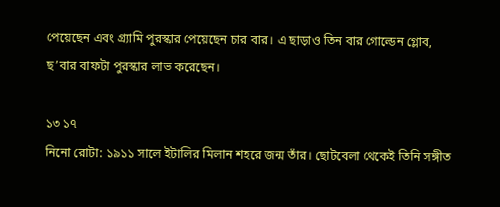পেয়েছেন এবং গ্র্যামি পুরস্কার পেয়েছেন চার বার। এ ছাড়াও তিন বার গোল্ডেন গ্লোব, ছ’বার বাফটা পুরস্কার লাভ করেছেন।

১৩ ১৭
নিনো রোটা: ১৯১১ সালে ইটালির মিলান শহরে জন্ম তাঁর। ছোটবেলা থেকেই তিনি সঙ্গীত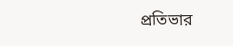প্রতিভার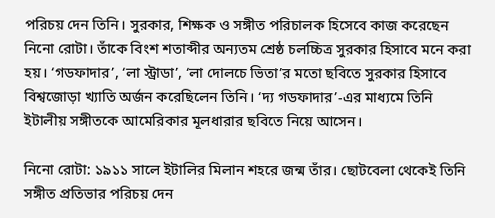পরিচয় দেন তিনি। সুরকার, শিক্ষক ও সঙ্গীত পরিচালক হিসেবে কাজ করেছেন নিনো রোটা। তাঁকে বিংশ শতাব্দীর অন্যতম শ্রেষ্ঠ চলচ্চিত্র সুরকার হিসাবে মনে করা হয়। ‘গডফাদার’, ‘লা স্ট্রাডা’, ‘লা দোলচে ভিতা’র মতো ছবিতে সুরকার হিসাবে বিশ্বজোড়া খ্যাতি অর্জন করেছিলেন তিনি। ‘দ্য গডফাদার’-এর মাধ্যমে তিনি ইটালীয় সঙ্গীতকে আমেরিকার মূলধারার ছবিতে নিয়ে আসেন।

নিনো রোটা: ১৯১১ সালে ইটালির মিলান শহরে জন্ম তাঁর। ছোটবেলা থেকেই তিনি সঙ্গীত প্রতিভার পরিচয় দেন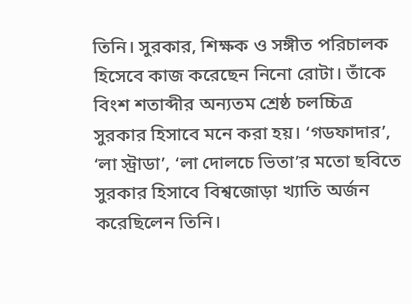তিনি। সুরকার, শিক্ষক ও সঙ্গীত পরিচালক হিসেবে কাজ করেছেন নিনো রোটা। তাঁকে বিংশ শতাব্দীর অন্যতম শ্রেষ্ঠ চলচ্চিত্র সুরকার হিসাবে মনে করা হয়। ‘গডফাদার’, ‘লা স্ট্রাডা’, ‘লা দোলচে ভিতা’র মতো ছবিতে সুরকার হিসাবে বিশ্বজোড়া খ্যাতি অর্জন করেছিলেন তিনি।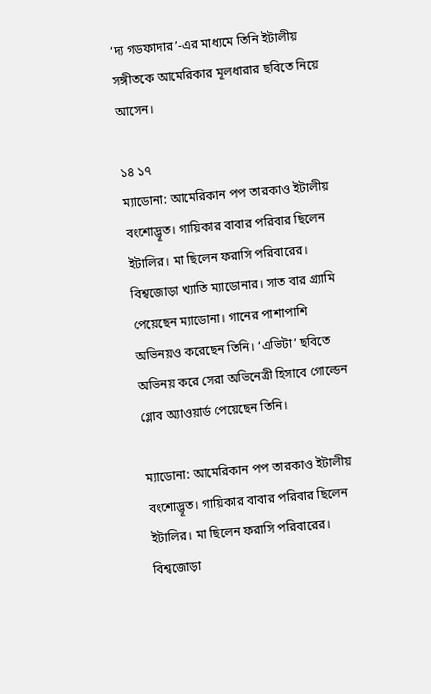‘দ্য গডফাদার’-এর মাধ্যমে তিনি ইটালীয় সঙ্গীতকে আমেরিকার মূলধারার ছবিতে নিয়ে আসেন।

১৪ ১৭
ম্যাডোনা: আমেরিকান পপ তারকাও ইটালীয় বংশোদ্ভূত। গায়িকার বাবার পরিবার ছিলেন ইটালির। মা ছিলেন ফরাসি পরিবারের। বিশ্বজোড়া খ্যাতি ম্যাডোনার। সাত বার গ্র্যামি পেয়েছেন ম্যাডোনা। গানের পাশাপাশি অভিনয়ও করেছেন তিনি। ‘এভিটা’ ছবিতে অভিনয় করে সেরা অভিনেত্রী হিসাবে গোল্ডেন গ্লোব অ্যাওয়ার্ড পেয়েছেন তিনি।

ম্যাডোনা: আমেরিকান পপ তারকাও ইটালীয় বংশোদ্ভূত। গায়িকার বাবার পরিবার ছিলেন ইটালির। মা ছিলেন ফরাসি পরিবারের। বিশ্বজোড়া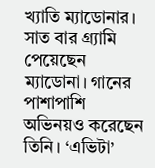খ্যাতি ম্যাডোনার। সাত বার গ্র্যামি পেয়েছেন ম্যাডোনা। গানের পাশাপাশি অভিনয়ও করেছেন তিনি। ‘এভিটা’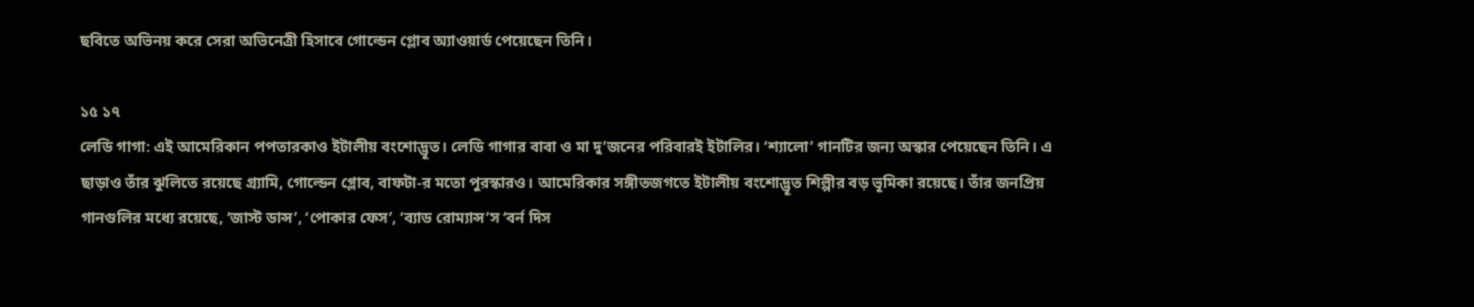ছবিতে অভিনয় করে সেরা অভিনেত্রী হিসাবে গোল্ডেন গ্লোব অ্যাওয়ার্ড পেয়েছেন তিনি।

১৫ ১৭
লেডি গাগা: এই আমেরিকান পপতারকাও ইটালীয় বংশোদ্ভূত। লেডি গাগার বাবা ও মা দু’জনের পরিবারই ইটালির। ‘শ্যালো’ গানটির জন্য অস্কার পেয়েছেন তিনি। এ ছাড়াও তাঁর ঝুলিতে রয়েছে গ্র্যামি, গোল্ডেন গ্লোব, বাফটা-র মতো পুরস্কারও। আমেরিকার সঙ্গীতজগতে ইটালীয় বংশোদ্ভূত শিল্পীর বড় ভূমিকা রয়েছে। তাঁর জনপ্রিয় গানগুলির মধ্যে রয়েছে, ‘জাস্ট ডান্স’, ‘পোকার ফেস’, ‘ব্যাড রোম্যান্স’স ‘বর্ন দিস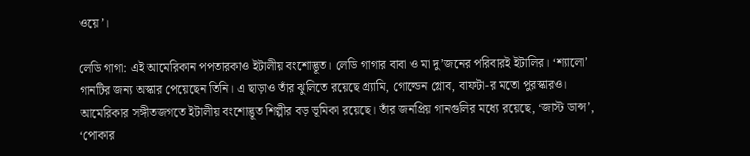ওয়ে’।

লেডি গাগা: এই আমেরিকান পপতারকাও ইটালীয় বংশোদ্ভূত। লেডি গাগার বাবা ও মা দু’জনের পরিবারই ইটালির। ‘শ্যালো’ গানটির জন্য অস্কার পেয়েছেন তিনি। এ ছাড়াও তাঁর ঝুলিতে রয়েছে গ্র্যামি, গোল্ডেন গ্লোব, বাফটা-র মতো পুরস্কারও। আমেরিকার সঙ্গীতজগতে ইটালীয় বংশোদ্ভূত শিল্পীর বড় ভূমিকা রয়েছে। তাঁর জনপ্রিয় গানগুলির মধ্যে রয়েছে, ‘জাস্ট ডান্স’, ‘পোকার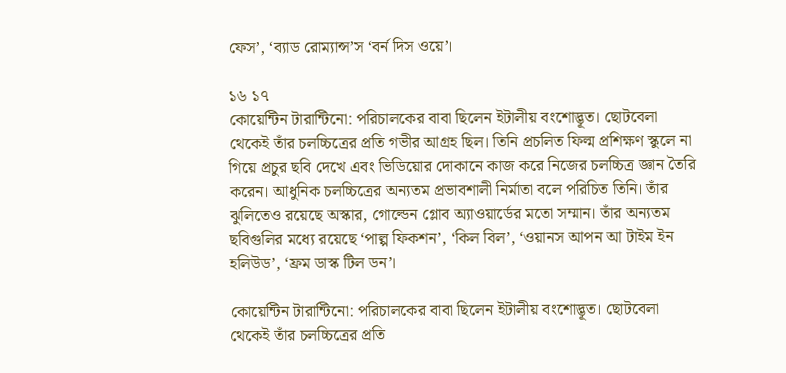ফেস’, ‘ব্যাড রোম্যান্স’স ‘বর্ন দিস ওয়ে’।

১৬ ১৭
কোয়েন্টিন টারান্টিনো: পরিচালকের বাবা ছিলেন ইটালীয় বংশোদ্ভূত। ছোটবেলা থেকেই তাঁর চলচ্চিত্রের প্রতি গভীর আগ্রহ ছিল। তিনি প্রচলিত ফিল্ম প্রশিক্ষণ স্কুলে না গিয়ে প্রচুর ছবি দেখে এবং ভিডিয়োর দোকানে কাজ করে নিজের চলচ্চিত্র জ্ঞান তৈরি করেন। আধুনিক চলচ্চিত্রের অন্যতম প্রভাবশালী নির্মাতা বলে পরিচিত তিনি। তাঁর ঝুলিতেও রয়েছে অস্কার, গোল্ডেন গ্লোব অ্যাওয়ার্ডের মতো সম্মান। তাঁর অন্যতম ছবিগুলির মধ্যে রয়েছে ‘পাল্প ফিকশন’, ‘কিল বিল’, ‘ওয়ানস আপন আ টাইম ইন হলিউড’, ‘ফ্রম ডাস্ক টিল ডন’।

কোয়েন্টিন টারান্টিনো: পরিচালকের বাবা ছিলেন ইটালীয় বংশোদ্ভূত। ছোটবেলা থেকেই তাঁর চলচ্চিত্রের প্রতি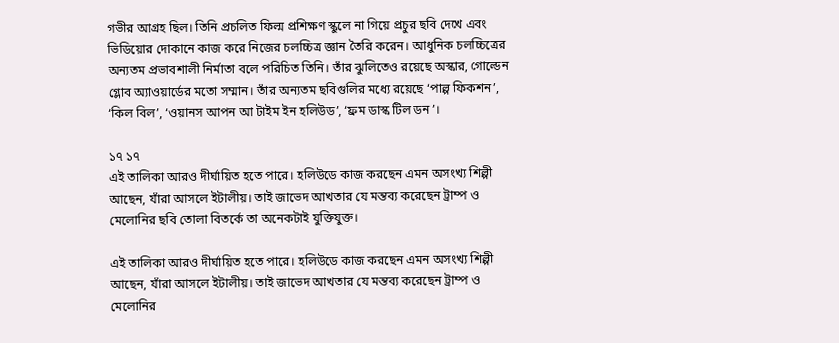গভীর আগ্রহ ছিল। তিনি প্রচলিত ফিল্ম প্রশিক্ষণ স্কুলে না গিয়ে প্রচুর ছবি দেখে এবং ভিডিয়োর দোকানে কাজ করে নিজের চলচ্চিত্র জ্ঞান তৈরি করেন। আধুনিক চলচ্চিত্রের অন্যতম প্রভাবশালী নির্মাতা বলে পরিচিত তিনি। তাঁর ঝুলিতেও রয়েছে অস্কার, গোল্ডেন গ্লোব অ্যাওয়ার্ডের মতো সম্মান। তাঁর অন্যতম ছবিগুলির মধ্যে রয়েছে ‘পাল্প ফিকশন’, ‘কিল বিল’, ‘ওয়ানস আপন আ টাইম ইন হলিউড’, ‘ফ্রম ডাস্ক টিল ডন’।

১৭ ১৭
এই তালিকা আরও দীর্ঘায়িত হতে পারে। হলিউডে কাজ করছেন এমন অসংখ্য শিল্পী আছেন, যাঁরা আসলে ইটালীয়। তাই জাভেদ আখতার যে মন্তব্য করেছেন ট্রাম্প ও মেলোনির ছবি তোলা বিতর্কে তা অনেকটাই যুক্তিযুক্ত।

এই তালিকা আরও দীর্ঘায়িত হতে পারে। হলিউডে কাজ করছেন এমন অসংখ্য শিল্পী আছেন, যাঁরা আসলে ইটালীয়। তাই জাভেদ আখতার যে মন্তব্য করেছেন ট্রাম্প ও মেলোনির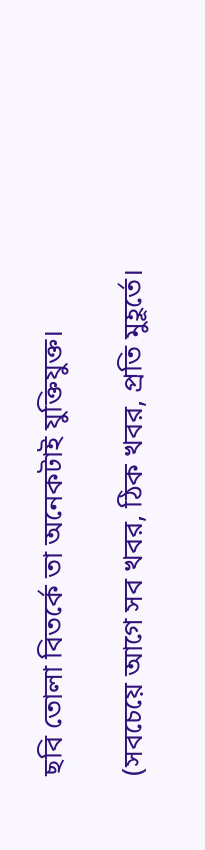ছবি তোলা বিতর্কে তা অনেকটাই যুক্তিযুক্ত।

(সবচেয়ে আগে সব খবর, ঠিক খবর, প্রতি মুহূর্তে।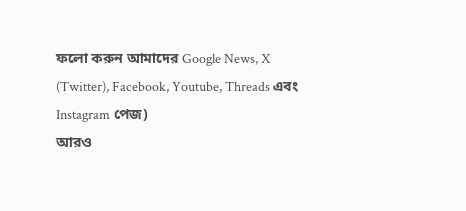ফলো করুন আমাদের Google News, X (Twitter), Facebook, Youtube, Threads এবং Instagram পেজ)
আরও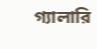গ্যালারি